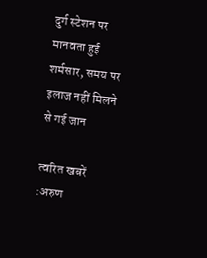दुर्ग स्टेशन पर मानवता हुई शर्मसार, समय पर इलाज नहीं मिलने से गई जान

त्वरित खबरें :अरुण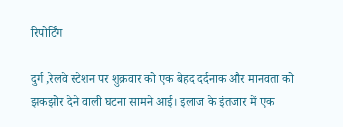रिपोर्टिंग

दुर्ग ,रेलवे स्टेशन पर शुक्रवार को एक बेहद दर्दनाक और मानवता को झकझोर देने वाली घटना सामने आई। इलाज के इंतजार में एक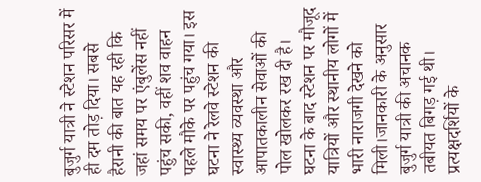बुजुर्ग यात्री ने स्टेशन परिसर में ही दम तोड़ दिया। सबसे हैरानी की बात यह रही कि जहां समय पर एंबुलेंस नहीं पहुंच सकी, वहीं शव वाहन पहले मौके पर पहुंच गया। इस घटना ने रेलवे स्टेशन की स्वास्थ्य व्यवस्था और आपातकालीन सेवाओं की पोल खोलकर रख दी है। घटना के बाद स्टेशन पर मौजूद यात्रियों और स्थानीय लोगों में भारी नाराजगी देखने को मिली।जानकारी के अनुसार बुजुर्ग यात्री की अचानक तबीयत बिगड़ गई थी। प्रत्यक्षदर्शियों के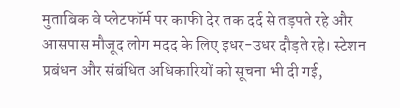मुताबिक वे प्लेटफॉर्म पर काफी देर तक दर्द से तड़पते रहे और आसपास मौजूद लोग मदद के लिए इधर-उधर दौड़ते रहे। स्टेशन प्रबंधन और संबंधित अधिकारियों को सूचना भी दी गई,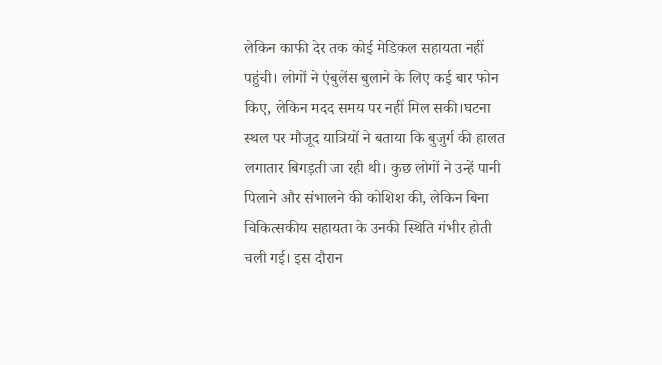लेकिन काफी देर तक कोई मेडिकल सहायता नहीं पहुंची। लोगों ने एंबुलेंस बुलाने के लिए कई बार फोन किए, लेकिन मदद समय पर नहीं मिल सकी।घटना स्थल पर मौजूद यात्रियों ने बताया कि बुजुर्ग की हालत लगातार बिगड़ती जा रही थी। कुछ लोगों ने उन्हें पानी पिलाने और संभालने की कोशिश की, लेकिन बिना चिकित्सकीय सहायता के उनकी स्थिति गंभीर होती चली गई। इस दौरान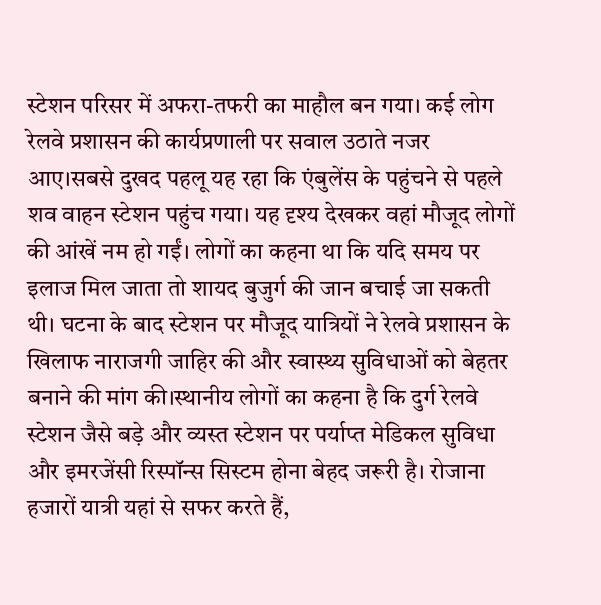स्टेशन परिसर में अफरा-तफरी का माहौल बन गया। कई लोग रेलवे प्रशासन की कार्यप्रणाली पर सवाल उठाते नजर आए।सबसे दुखद पहलू यह रहा कि एंबुलेंस के पहुंचने से पहले शव वाहन स्टेशन पहुंच गया। यह दृश्य देखकर वहां मौजूद लोगों की आंखें नम हो गईं। लोगों का कहना था कि यदि समय पर इलाज मिल जाता तो शायद बुजुर्ग की जान बचाई जा सकती थी। घटना के बाद स्टेशन पर मौजूद यात्रियों ने रेलवे प्रशासन के खिलाफ नाराजगी जाहिर की और स्वास्थ्य सुविधाओं को बेहतर बनाने की मांग की।स्थानीय लोगों का कहना है कि दुर्ग रेलवे स्टेशन जैसे बड़े और व्यस्त स्टेशन पर पर्याप्त मेडिकल सुविधा और इमरजेंसी रिस्पॉन्स सिस्टम होना बेहद जरूरी है। रोजाना हजारों यात्री यहां से सफर करते हैं,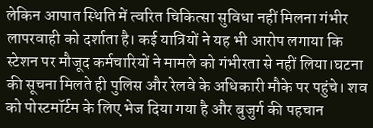लेकिन आपात स्थिति में त्वरित चिकित्सा सुविधा नहीं मिलना गंभीर लापरवाही को दर्शाता है। कई यात्रियों ने यह भी आरोप लगाया कि स्टेशन पर मौजूद कर्मचारियों ने मामले को गंभीरता से नहीं लिया।घटना की सूचना मिलते ही पुलिस और रेलवे के अधिकारी मौके पर पहुंचे। शव को पोस्टमॉर्टम के लिए भेज दिया गया है और बुजुर्ग की पहचान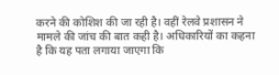करने की कोशिश की जा रही है। वहीं रेलवे प्रशासन ने मामले की जांच की बात कही है। अधिकारियों का कहना है कि यह पता लगाया जाएगा कि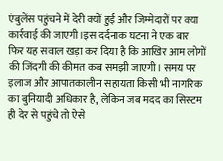एंबुलेंस पहुंचने में देरी क्यों हुई और जिम्मेदारों पर क्या कार्रवाई की जाएगी।इस दर्दनाक घटना ने एक बार फिर यह सवाल खड़ा कर दिया है कि आखिर आम लोगों की जिंदगी की कीमत कब समझी जाएगी। समय पर इलाज और आपातकालीन सहायता किसी भी नागरिक का बुनियादी अधिकार है, लेकिन जब मदद का सिस्टम ही देर से पहुंचे तो ऐसे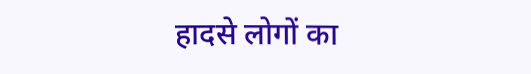हादसे लोगों का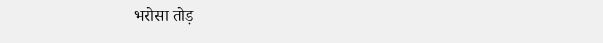भरोसा तोड़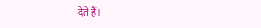देते हैं।